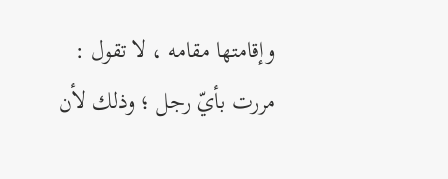وإقامتها مقامه ، لا تقول : مررت بأيّ رجل ؛ وذلك لأن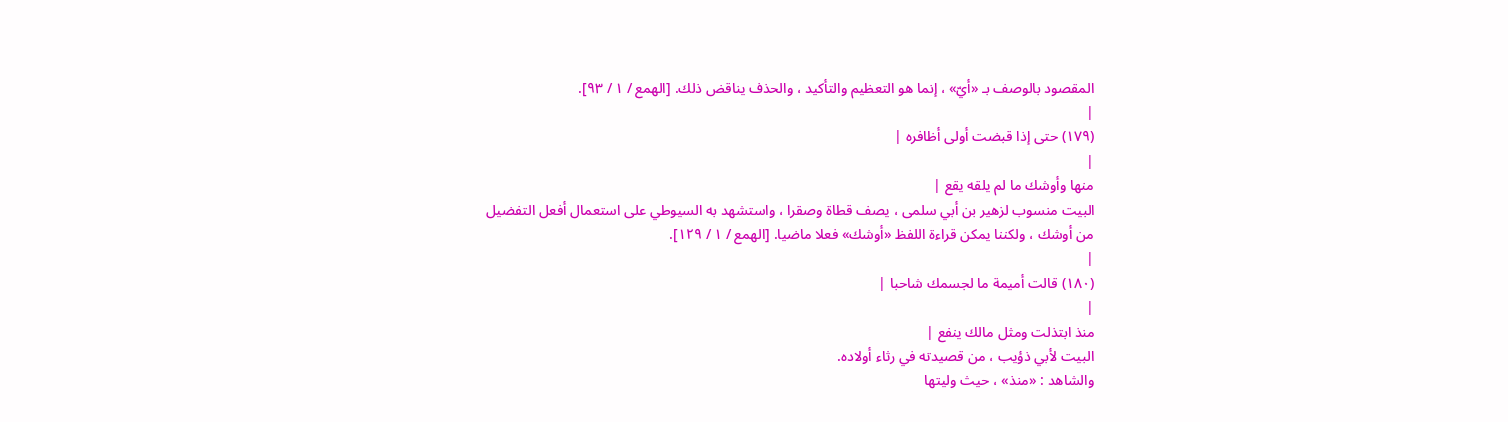المقصود بالوصف بـ «أيّ» ، إنما هو التعظيم والتأكيد ، والحذف يناقض ذلك. [الهمع / ١ / ٩٣].
|
(١٧٩) حتى إذا قبضت أولى أظافره |
|
منها وأوشك ما لم يلقه يقع |
البيت منسوب لزهير بن أبي سلمى ، يصف قطاة وصقرا ، واستشهد به السيوطي على استعمال أفعل التفضيل من أوشك ، ولكننا يمكن قراءة اللفظ «أوشك» فعلا ماضيا. [الهمع / ١ / ١٢٩].
|
(١٨٠) قالت أميمة ما لجسمك شاحبا |
|
منذ ابتذلت ومثل مالك ينفع |
البيت لأبي ذؤيب ، من قصيدته في رثاء أولاده.
والشاهد : «منذ» ، حيث وليتها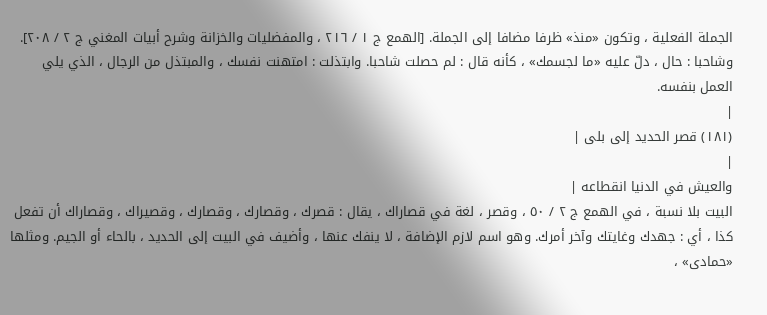الجملة الفعلية ، وتكون «منذ» ظرفا مضافا إلى الجملة. [الهمع ج ١ / ٢١٦ ، والمفضليات والخزانة وشرح أبيات المغني ج ٢ / ٢٠٨]. وشاحبا : حال ، دلّ عليه «ما لجسمك» ، كأنه قال : لم حصلت شاحبا. وابتذلت : امتهنت نفسك ، والمبتذل من الرجال ، الذي يلي العمل بنفسه.
|
(١٨١) قصر الحديد إلى بلى |
|
والعيش في الدنيا انقطاعه |
البيت بلا نسبة ، في الهمع ج ٢ / ٥٠ ، وقصر ، لغة في قصاراك ، يقال : قصرك ، وقصارك ، وقصارك ، وقصيراك ، وقصاراك أن تفعل كذا ، أي : جهدك وغايتك وآخر أمرك. وهو اسم لازم الإضافة ، لا ينفك عنها ، وأضيف في البيت إلى الحديد ، بالحاء أو الجيم. ومثلها «حمادى» ،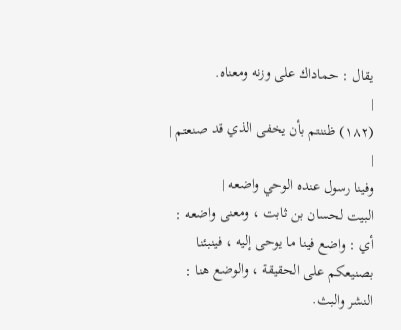يقال : حماداك على وزنه ومعناه.
|
(١٨٢) ظننتم بأن يخفى الذي قد صنعتم |
|
وفينا رسول عنده الوحي واضعه |
البيت لحسان بن ثابت ، ومعنى واضعه : أي : واضع فينا ما يوحى إليه ، فينبئنا بصنيعكم على الحقيقة ، والوضع هنا : النشر والبث.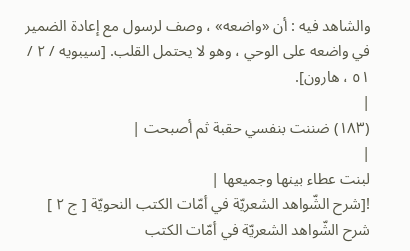والشاهد فيه : أن «واضعه» ، وصف لرسول مع إعادة الضمير في واضعه على الوحي ، وهو لا يحتمل القلب. [سيبويه / ٢ / ٥١ ، هارون].
|
(١٨٣) ضننت بنفسي حقبة ثم أصبحت |
|
لبنت عطاء بينها وجميعها |
![شرح الشّواهد الشعريّة في أمّات الكتب النحويّة [ ج ٢ ] شرح الشّواهد الشعريّة في أمّات الكتب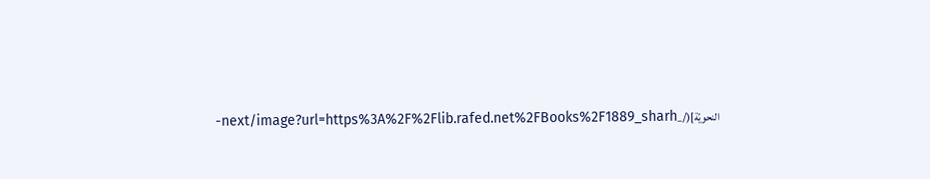النحويّة](/_next/image?url=https%3A%2F%2Flib.rafed.net%2FBooks%2F1889_sharh-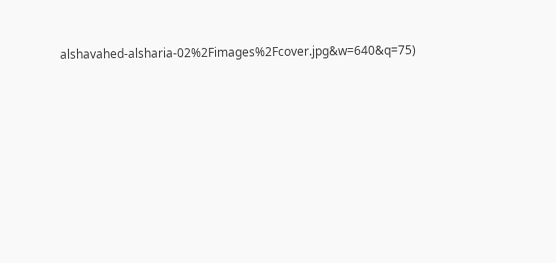alshavahed-alsharia-02%2Fimages%2Fcover.jpg&w=640&q=75)